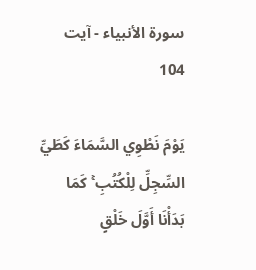سورة الأنبياء - آیت 104

يَوْمَ نَطْوِي السَّمَاءَ كَطَيِّ السِّجِلِّ لِلْكُتُبِ ۚ كَمَا بَدَأْنَا أَوَّلَ خَلْقٍ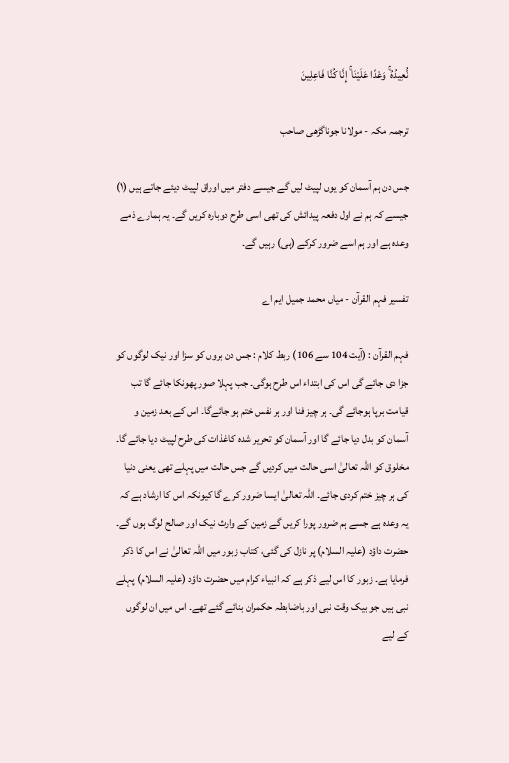نُّعِيدُهُ ۚ وَعْدًا عَلَيْنَا ۚ إِنَّا كُنَّا فَاعِلِينَ

ترجمہ مکہ - مولانا جوناگڑھی صاحب

جس دن ہم آسمان کو یوں لپیٹ لیں گے جیسے دفتر میں اوراق لپیٹ دیئے جاتے ہیں (١) جیسے کہ ہم نے اول دفعہ پیدائش کی تھی اسی طرح دوبارہ کریں گے۔ یہ ہمارے ذمے وعدہ ہے اور ہم اسے ضرور کرکے (ہی) رہیں گے۔

تفسیر فہم القرآن - میاں محمد جمیل ایم اے

فہم القرآن : (آیت 104 سے 106) ربط کلام : جس دن بروں کو سزا اور نیک لوگوں کو جزا دی جائے گی اس کی ابتداء اس طرح ہوگی۔ جب پہلا صور پھونکا جائے گا تب قیامت برپا ہوجائے گی۔ ہر چیز فنا اور ہر نفس ختم ہو جائےگا۔ اس کے بعد زمین و آسمان کو بدل دیا جائے گا اور آسمان کو تحریر شدہ کاغذات کی طرح لپیٹ دیا جائے گا۔ مخلوق کو اللہ تعالیٰ اسی حالت میں کردیں گے جس حالت میں پہلے تھی یعنی دنیا کی ہر چیز ختم کردی جائے۔ اللہ تعالیٰ ایسا ضرور کرے گا کیونکہ اس کا ارشاد ہے کہ یہ وعدہ ہے جسے ہم ضرور پورا کریں گے زمین کے وارث نیک اور صالح لوگ ہوں گے۔ حضرت داؤد (علیہ السلام) پر نازل کی گئی، کتاب زبور میں اللہ تعالیٰ نے اس کا ذکر فرمایا ہے۔ زبور کا اس لیے ذکر ہے کہ انبیاء کرام میں حضرت داؤد (علیہ السلام) پہلے نبی ہیں جو بیک وقت نبی اور باضابطہ حکمران بنائے گئے تھے۔ اس میں ان لوگوں کے لیے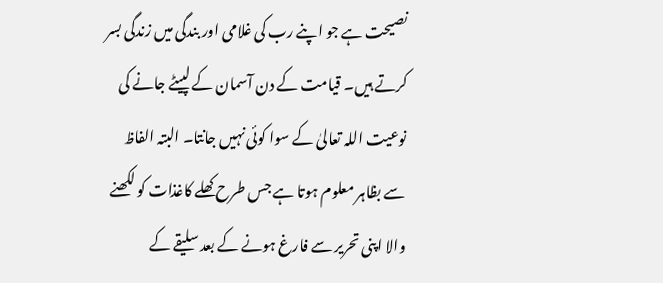نصیحت ہے جو اپنے رب کی غلامی اور بندگی میں زندگی بسر کرتے ہیں۔ قیامت کے دن آسمان کے لپیٹے جانے کی نوعیت اللہ تعالیٰ کے سوا کوئی نہیں جانتا۔ البتہ الفاظ سے بظاہر معلوم ہوتا ہے جس طرح کھلے کاغذات کو لکھنے والا اپنی تحریر سے فارغ ہونے کے بعد سلیقے کے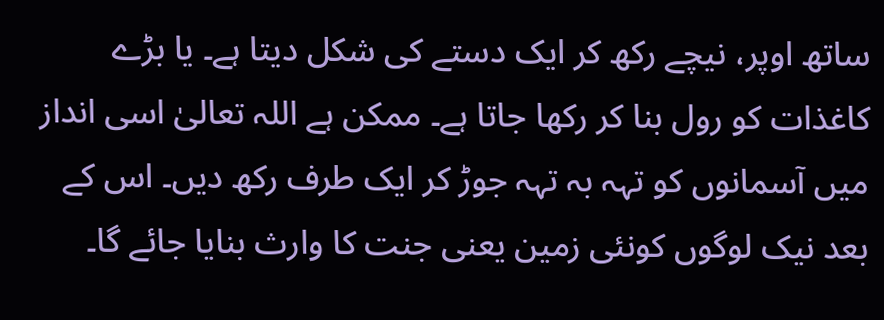ساتھ اوپر، نیچے رکھ کر ایک دستے کی شکل دیتا ہے۔ یا بڑے کاغذات کو رول بنا کر رکھا جاتا ہے۔ ممکن ہے اللہ تعالیٰ اسی انداز میں آسمانوں کو تہہ بہ تہہ جوڑ کر ایک طرف رکھ دیں۔ اس کے بعد نیک لوگوں کونئی زمین یعنی جنت کا وارث بنایا جائے گا۔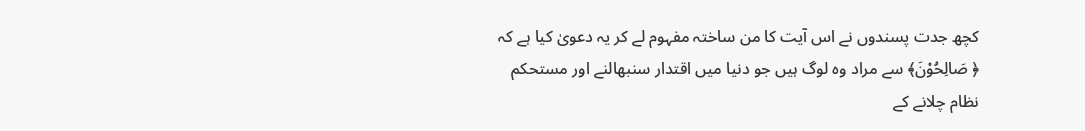کچھ جدت پسندوں نے اس آیت کا من ساختہ مفہوم لے کر یہ دعویٰ کیا ہے کہ ﴿ صَالِحُوْنَ﴾ سے مراد وہ لوگ ہیں جو دنیا میں اقتدار سنبھالنے اور مستحکم نظام چلانے کے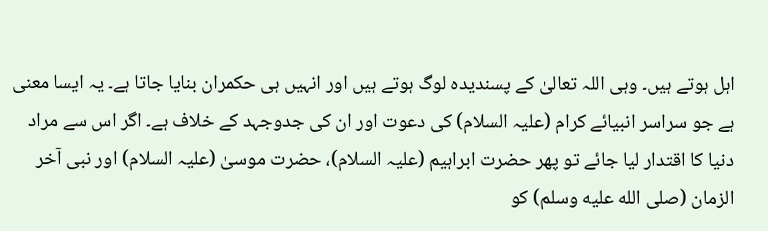اہل ہوتے ہیں۔ وہی اللہ تعالیٰ کے پسندیدہ لوگ ہوتے ہیں اور انہیں ہی حکمران بنایا جاتا ہے۔ یہ ایسا معنی ہے جو سراسر انبیائے کرام (علیہ السلام) کی دعوت اور ان کی جدوجہد کے خلاف ہے۔ اگر اس سے مراد دنیا کا اقتدار لیا جائے تو پھر حضرت ابراہیم (علیہ السلام)، حضرت موسیٰ (علیہ السلام) اور نبی آخر الزمان (صلى الله عليه وسلم) کو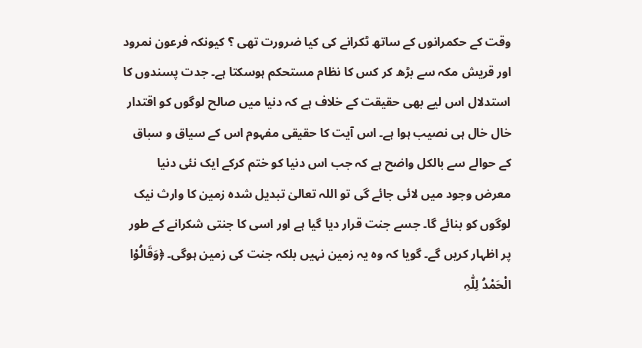وقت کے حکمرانوں کے ساتھ ٹکرانے کی کیا ضرورت تھی ؟ کیونکہ فرعون نمرود اور قریش مکہ سے بڑھ کر کس کا نظام مستحکم ہوسکتا ہے۔ جدت پسندوں کا استدلال اس لیے بھی حقیقت کے خلاف ہے کہ دنیا میں صالح لوگوں کو اقتدار خال خال ہی نصیب ہوا ہے۔ اس آیت کا حقیقی مفہوم اس کے سیاق و سباق کے حوالے سے بالکل واضح ہے کہ جب اس دنیا کو ختم کرکے ایک نئی دنیا معرض وجود میں لائی جائے گی تو اللہ تعالیٰ تبدیل شدہ زمین کا وارث نیک لوگوں کو بنائے گا۔ جسے جنت قرار دیا گیا ہے اور اسی کا جنتی شکرانے کے طور پر اظہار کریں گے۔ گویا کہ وہ یہ زمین نہیں بلکہ جنت کی زمین ہوگی۔ ﴿وَقَالُوْا الْحَمْدُ لِلّٰہِ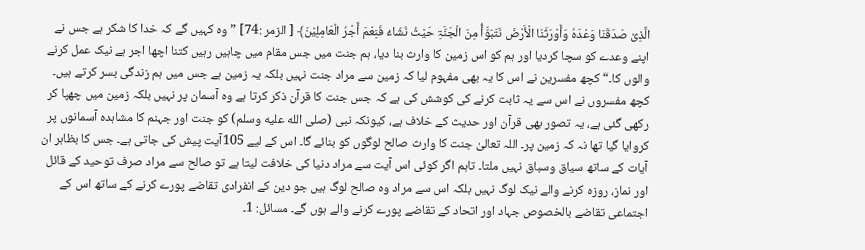الَّذِیْ صَدَقَنَا وَعْدَہُ وَأَوْرَثَنَا الْأَرْضَ نَتَبَوَّأُ مِنَ الْجَنَّۃِ حَیْثُ نَشَاءُ فَنِعْمَ أَجْرُ الْعَامِلِیْنَ﴾ [ الزمر :74] ” وہ کہیں گے کہ خدا کا شکر ہے جس نے اپنے وعدے کو سچا کردیا اور ہم کو اس زمین کا وارث بنا دیا، ہم جنت میں جس مقام میں چاہیں رہیں کتنا اچھا اجر ہے نیک عمل کرنے والوں کا۔“ کچھ مفسرین نے اس کا یہ بھی مفہوم لیا کہ زمین سے مراد جنت نہیں بلکہ یہ زمین ہے جس میں ہم زندگی بسر کرتے ہیں۔ کچھ مفسروں نے اس سے یہ ثابت کرنے کی کوشش کی ہے کہ جس جنت کا قرآن ذکر کرتا ہے وہ آسمان پر نہیں بلکہ زمین میں چھپا کر رکھی گئی ہے، یہ تصور بھی قرآن اور حدیث کے خلاف ہے، کیونکہ نبی (صلى الله عليه وسلم) کو جنت اور جہنم کا مشاہدہ آسمانوں پر کروایا گیا تھا نہ کہ زمین پر۔ اللہ تعالیٰ جنت کا وارث صالح لوگوں کو بنائے گا۔ اس کے لیے 105آیت پیش کی جاتی ہے۔ جس کا بظاہر ان آیات کے ساتھ سیاق وسباق نہیں ملتا۔ تاہم اگر کوئی اس آیت سے مراد دنیا کی خلافت لیتا ہے تو صالح سے مراد صرف توحید کے قائل اور نماز، روزہ کرنے والے نیک لوگ نہیں بلکہ اس سے مراد وہ صالح لوگ ہیں جو دین کے انفرادی تقاضے پورے کرنے کے ساتھ اس کے اجتماعی تقاضے بالخصوص جہاد اور اتحاد کے تقاضے پورے کرنے والے ہوں گے۔ مسائل: 1۔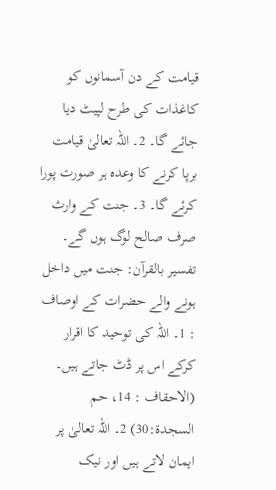قیامت کے دن آسمانوں کو کاغذات کی طرح لپیٹ دیا جائے گا۔ 2۔ اللہ تعالیٰ قیامت برپا کرنے کا وعدہ ہر صورت پورا کرئے گا۔ 3۔ جنت کے وارث صرف صالح لوگ ہوں گے۔ تفسیر بالقرآن: جنت میں داخل ہونے والے حضرات کے اوصاف : 1۔ اللہ کی توحید کا اقرار کرکے اس پر ڈٹ جاتے ہیں۔ (الاحقاف : 14، حم السجدۃ:30) 2۔ اللہ تعالیٰ پر ایمان لاتے ہیں اور نیک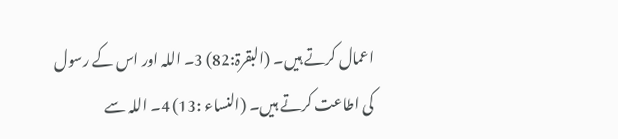اعمال کرتے ہیں۔ (البقرۃ:82) 3۔ اللہ اور اس کے رسول کی اطاعت کرتے ہیں۔ (النساء :13) 4۔ اللہ سے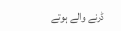ڈرنے والے ہوتے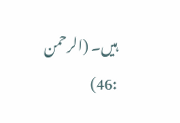ہیں۔ (الرحمن :46)